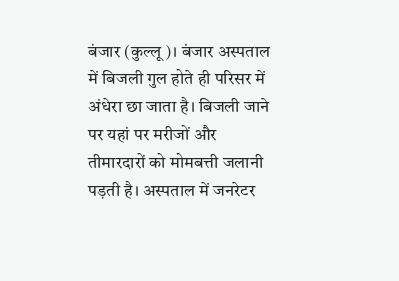बंजार (कुल्लू)। बंजार अस्पताल में बिजली गुल होते ही परिसर में अंधेरा छा जाता है। बिजली जाने पर यहां पर मरीजों और तीमारदारों को मोमबत्ती जलानी पड़ती है। अस्पताल में जनरेटर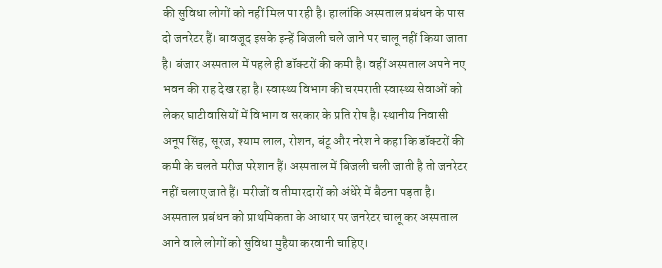की सुविधा लोगों को नहीं मिल पा रही है। हालांकि अस्पताल प्रबंधन के पास दो जनरेटर हैं। बावजूद इसके इन्हें बिजली चले जाने पर चालू नहीं किया जाता है। बंजार अस्पताल में पहले ही डॉक्टरों की कमी है। वहीं अस्पताल अपने नए भवन की राह देख रहा है। स्वास्थ्य विभाग की चरमराती स्वास्थ्य सेवाओं को लेकर घाटीवासियों में विभाग व सरकार के प्रति रोष है। स्थानीय निवासी अनूप सिंह, सूरज, श्याम लाल, रोशन, बंटू और नरेश ने कहा कि डॉक्टरों की कमी के चलते मरीज परेशान हैं। अस्पताल में बिजली चली जाती है तो जनरेटर नहीं चलाए जाते हैं। मरीजों व तीमारदारों को अंधेरे में बैठना पड़ता है। अस्पताल प्रबंधन को प्राथमिकता के आधार पर जनरेटर चालू कर अस्पताल आने वाले लोगों को सुविधा मुहैया करवानी चाहिए।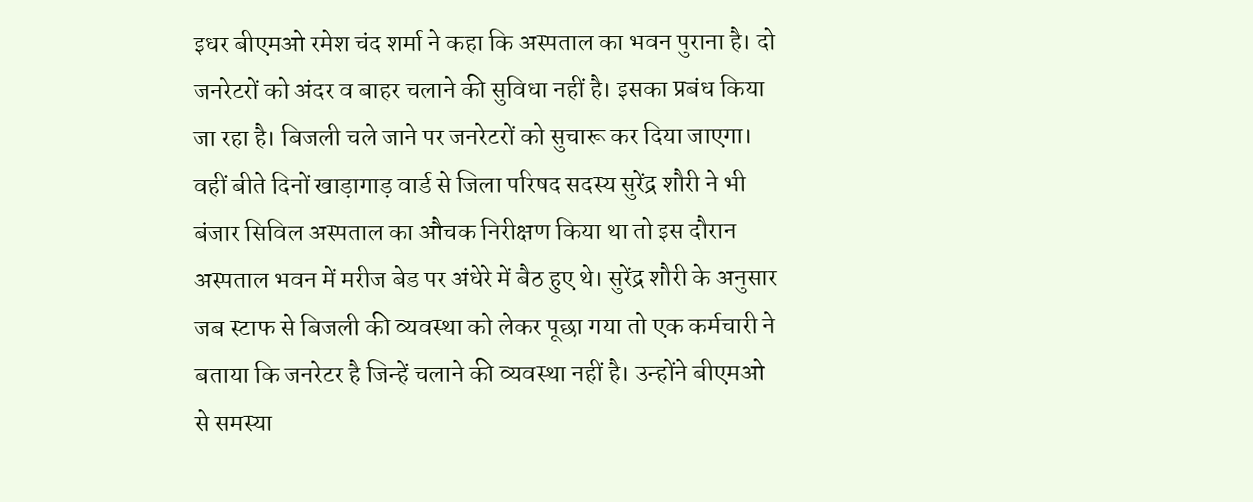इधर बीएमओ रमेश चंद शर्मा ने कहा कि अस्पताल का भवन पुराना है। दो जनरेटरों को अंदर व बाहर चलाने की सुविधा नहीं है। इसका प्रबंध किया जा रहा है। बिजली चले जाने पर जनरेटरों को सुचारू कर दिया जाएगा। वहीं बीते दिनों खाड़ागाड़ वार्ड से जिला परिषद सदस्य सुरेंद्र शौरी ने भी बंजार सिविल अस्पताल का औचक निरीक्षण किया था तो इस दौरान अस्पताल भवन में मरीज बेड पर अंधेरे में बैठ हुए थे। सुरेंद्र शौरी के अनुसार जब स्टाफ से बिजली की व्यवस्था को लेकर पूछा गया तो एक कर्मचारी ने बताया कि जनरेटर है जिन्हें चलाने की व्यवस्था नहीं है। उन्होंने बीएमओ से समस्या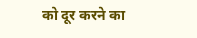को दूर करने का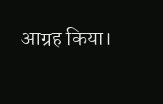आग्रह किया।